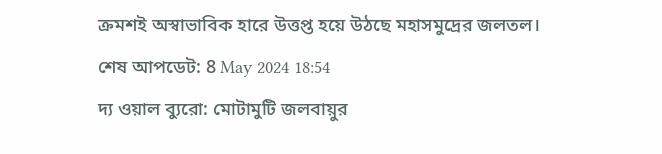ক্রমশই অস্বাভাবিক হারে উত্তপ্ত হয়ে উঠছে মহাসমুদ্রের জলতল।
শেষ আপডেট: 8 May 2024 18:54
দ্য ওয়াল ব্যুরো: মোটামুটি জলবায়ুর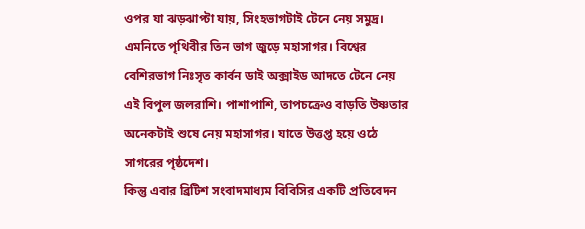ওপর যা ঝড়ঝাপ্টা যায়, সিংহভাগটাই টেনে নেয় সমুদ্র। এমনিতে পৃথিবীর তিন ভাগ জুড়ে মহাসাগর। বিশ্বের বেশিরভাগ নিঃসৃত কার্বন ডাই অক্সাইড আদতে টেনে নেয় এই বিপুল জলরাশি। পাশাপাশি, তাপচক্রেও বাড়তি উষ্ণতার অনেকটাই শুষে নেয় মহাসাগর। যাতে উত্তপ্ত হয়ে ওঠে সাগরের পৃষ্ঠদেশ।
কিন্তু এবার ব্রিটিশ সংবাদমাধ্যম বিবিসির একটি প্রতিবেদন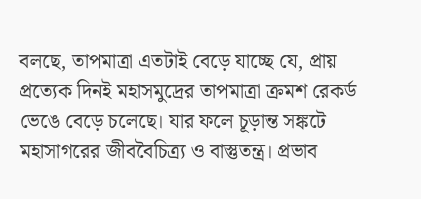বলছে, তাপমাত্রা এতটাই বেড়ে যাচ্ছে যে, প্রায় প্রত্যেক দিনই মহাসমুদ্রের তাপমাত্রা ক্রমশ রেকর্ড ভেঙে বেড়ে চলেছে। যার ফলে চূড়ান্ত সঙ্কটে মহাসাগরের জীববৈচিত্র্য ও বাস্তুতন্ত্র। প্রভাব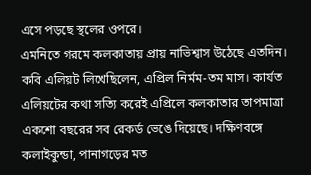এসে পড়ছে স্থলের ওপরে।
এমনিতে গরমে কলকাতায় প্রায় নাভিশ্বাস উঠেছে এতদিন। কবি এলিয়ট লিখেছিলেন, এপ্রিল নির্মম-তম মাস। কার্যত এলিয়টের কথা সত্যি করেই এপ্রিলে কলকাতার তাপমাত্রা একশো বছরের সব রেকর্ড ভেঙে দিয়েছে। দক্ষিণবঙ্গে কলাইকুন্ডা, পানাগড়ের মত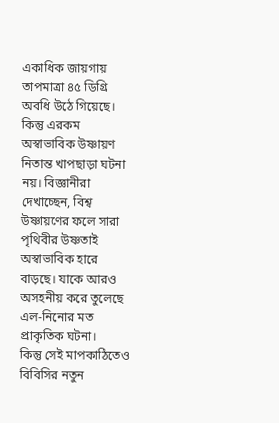একাধিক জায়গায় তাপমাত্রা ৪৫ ডিগ্রি অবধি উঠে গিয়েছে। কিন্তু এরকম অস্বাভাবিক উষ্ণায়ণ নিতান্ত খাপছাড়া ঘটনা নয়। বিজ্ঞানীরা দেখাচ্ছেন, বিশ্ব উষ্ণায়ণের ফলে সারা পৃথিবীর উষ্ণতাই অস্বাভাবিক হারে বাড়ছে। যাকে আরও অসহনীয় করে তুলেছে এল-নিনোর মত প্রাকৃতিক ঘটনা।
কিন্তু সেই মাপকাঠিতেও বিবিসির নতুন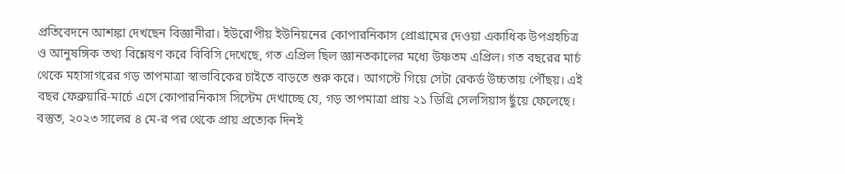প্রতিবেদনে আশঙ্কা দেখছেন বিজ্ঞানীরা। ইউরোপীয় ইউনিয়নের কোপারনিকাস প্রোগ্রামের দেওয়া একাধিক উপগ্রহচিত্র ও আনুষঙ্গিক তথ্য বিশ্লেষণ করে বিবিসি দেখেছে, গত এপ্রিল ছিল জ্ঞানতকালের মধ্যে উষ্ণতম এপ্রিল। গত বছরের মার্চ থেকে মহাসাগরের গড় তাপমাত্রা স্বাভাবিকের চাইতে বাড়তে শুরু করে। আগস্টে গিয়ে সেটা রেকর্ড উচ্চতায় পৌঁছয়। এই বছর ফেব্রুয়ারি-মার্চে এসে কোপারনিকাস সিস্টেম দেখাচ্ছে যে, গড় তাপমাত্রা প্রায় ২১ ডিগ্রি সেলসিয়াস ছুঁয়ে ফেলেছে।
বস্তুত, ২০২৩ সালের ৪ মে-র পর থেকে প্রায় প্রত্যেক দিনই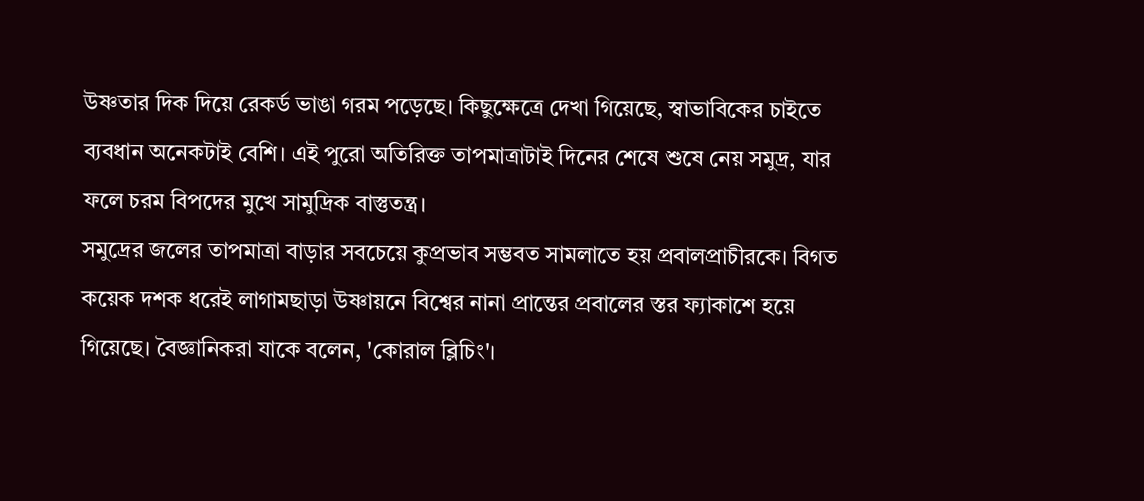উষ্ণতার দিক দিয়ে রেকর্ড ভাঙা গরম পড়েছে। কিছুক্ষেত্রে দেখা গিয়েছে, স্বাভাবিকের চাইতে ব্যবধান অনেকটাই বেশি। এই পুরো অতিরিক্ত তাপমাত্রাটাই দিনের শেষে শুষে নেয় সমুদ্র, যার ফলে চরম বিপদের মুখে সামুদ্রিক বাস্তুতন্ত্র।
সমুদ্রের জলের তাপমাত্রা বাড়ার সবচেয়ে কুপ্রভাব সম্ভবত সামলাতে হয় প্রবালপ্রাচীরকে। বিগত কয়েক দশক ধরেই লাগামছাড়া উষ্ণায়নে বিশ্বের নানা প্রান্তের প্রবালের স্তর ফ্যাকাশে হয়ে গিয়েছে। বৈজ্ঞানিকরা যাকে বলেন, 'কোরাল ব্লিচিং'।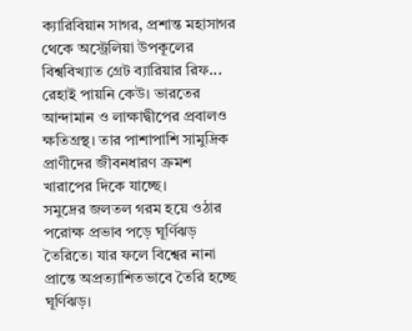ক্যারিবিয়ান সাগর, প্রশান্ত মহাসাগর থেকে অস্ট্রেলিয়া উপকূলের বিশ্ববিখ্যাত গ্রেট ব্যারিয়ার রিফ... রেহাই পায়নি কেউ। ভারতের আন্দামান ও লাক্ষাদ্বীপের প্রবালও ক্ষতিগ্রস্থ। তার পাশাপাশি সামুদ্রিক প্রাণীদের জীবনধারণ ক্রমশ খারাপের দিকে যাচ্ছে।
সমুদ্রের জলতল গরম হয়ে ওঠার পরোক্ষ প্রভাব পড়ে ঘূর্ণিঝড় তৈরিতে। যার ফলে বিশ্বের নানা প্রান্তে অপ্রত্যাশিতভাবে তৈরি হচ্ছে ঘূর্ণিঝড়।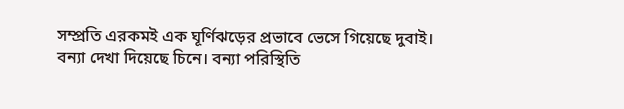সম্প্রতি এরকমই এক ঘূর্ণিঝড়ের প্রভাবে ভেসে গিয়েছে দুবাই। বন্যা দেখা দিয়েছে চিনে। বন্যা পরিস্থিতি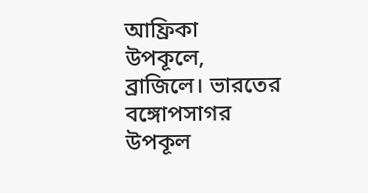আফ্রিকা উপকূলে, ব্রাজিলে। ভারতের বঙ্গোপসাগর উপকূল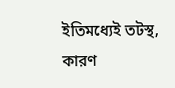ইতিমধ্যেই তটস্থ, কারণ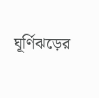ঘূর্ণিঝড়ের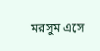মরসুম এসে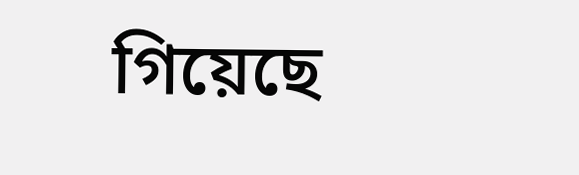গিয়েছে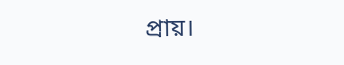প্রায়।